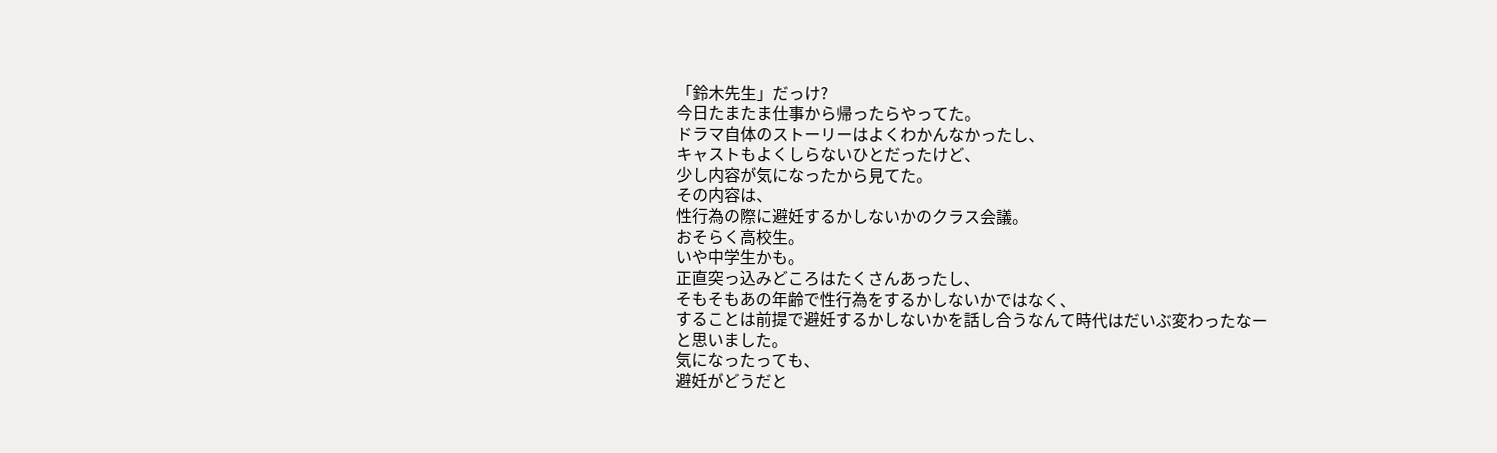「鈴木先生」だっけ?
今日たまたま仕事から帰ったらやってた。
ドラマ自体のストーリーはよくわかんなかったし、
キャストもよくしらないひとだったけど、
少し内容が気になったから見てた。
その内容は、
性行為の際に避妊するかしないかのクラス会議。
おそらく高校生。
いや中学生かも。
正直突っ込みどころはたくさんあったし、
そもそもあの年齢で性行為をするかしないかではなく、
することは前提で避妊するかしないかを話し合うなんて時代はだいぶ変わったなー
と思いました。
気になったっても、
避妊がどうだと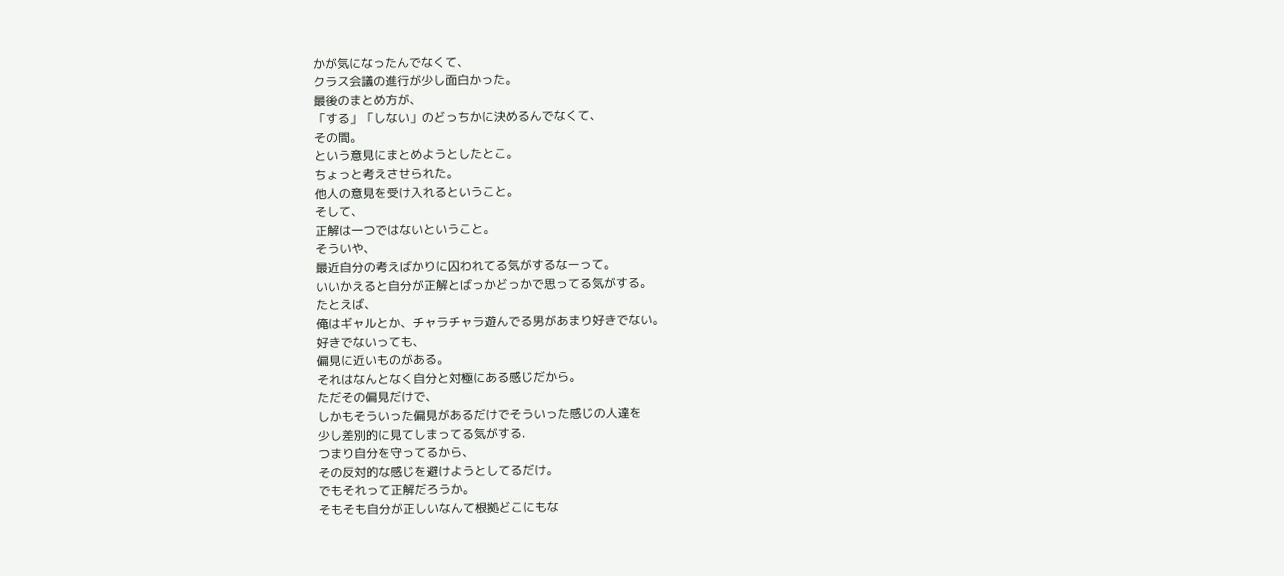かが気になったんでなくて、
クラス会議の進行が少し面白かった。
最後のまとめ方が、
「する」「しない」のどっちかに決めるんでなくて、
その間。
という意見にまとめようとしたとこ。
ちょっと考えさせられた。
他人の意見を受け入れるということ。
そして、
正解は一つではないということ。
そういや、
最近自分の考えばかりに囚われてる気がするなーって。
いいかえると自分が正解とばっかどっかで思ってる気がする。
たとえば、
俺はギャルとか、チャラチャラ遊んでる男があまり好きでない。
好きでないっても、
偏見に近いものがある。
それはなんとなく自分と対極にある感じだから。
ただその偏見だけで、
しかもそういった偏見があるだけでそういった感じの人達を
少し差別的に見てしまってる気がする.
つまり自分を守ってるから、
その反対的な感じを避けようとしてるだけ。
でもそれって正解だろうか。
そもそも自分が正しいなんて根拠どこにもな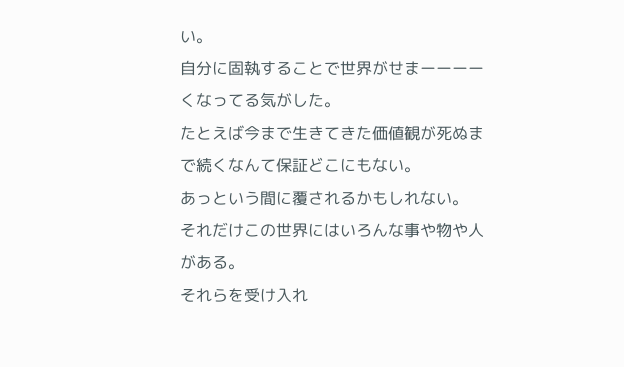い。
自分に固執することで世界がせまーーーーくなってる気がした。
たとえば今まで生きてきた価値観が死ぬまで続くなんて保証どこにもない。
あっという間に覆されるかもしれない。
それだけこの世界にはいろんな事や物や人がある。
それらを受け入れ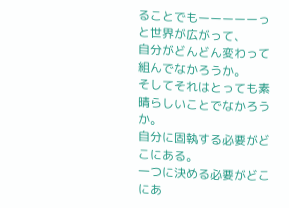ることでもーーーーーっと世界が広がって、
自分がどんどん変わって組んでなかろうか。
そしてそれはとっても素晴らしいことでなかろうか。
自分に固執する必要がどこにある。
一つに決める必要がどこにあ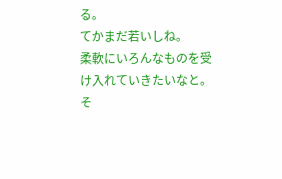る。
てかまだ若いしね。
柔軟にいろんなものを受け入れていきたいなと。
そ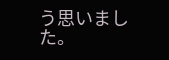う思いました。